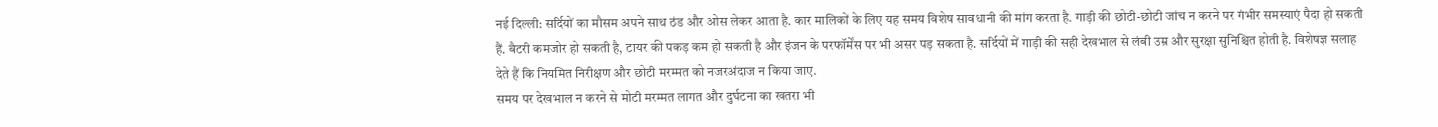नई दिल्ली: सर्दियों का मौसम अपने साथ ठंड और ओस लेकर आता है. कार मालिकों के लिए यह समय विशेष सावधानी की मांग करता है. गाड़ी की छोटी-छोटी जांच न करने पर गंभीर समस्याएं पैदा हो सकती हैं. बैटरी कमजोर हो सकती है, टायर की पकड़ कम हो सकती है और इंजन के परफॉर्मेंस पर भी असर पड़ सकता है. सर्दियों में गाड़ी की सही देखभाल से लंबी उम्र और सुरक्षा सुनिश्चित होती है. विशेषज्ञ सलाह देते हैं कि नियमित निरीक्षण और छोटी मरम्मत को नजरअंदाज न किया जाए.
समय पर देखभाल न करने से मोटी मरम्मत लागत और दुर्घटना का खतरा भी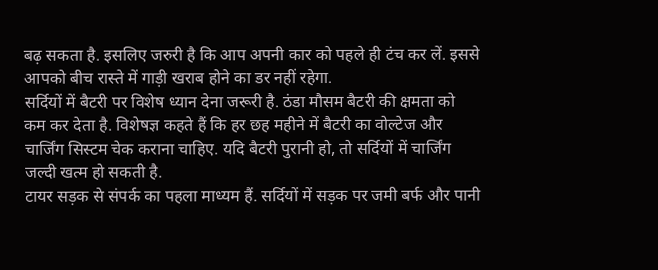बढ़ सकता है. इसलिए जरुरी है कि आप अपनी कार को पहले ही टंच कर लें. इससे आपको बीच रास्ते में गाड़ी खराब होने का डर नहीं रहेगा.
सर्दियों में बैटरी पर विशेष ध्यान देना जरूरी है. ठंडा मौसम बैटरी की क्षमता को कम कर देता है. विशेषज्ञ कहते हैं कि हर छह महीने में बैटरी का वोल्टेज और चार्जिंग सिस्टम चेक कराना चाहिए. यदि बैटरी पुरानी हो, तो सर्दियों में चार्जिंग जल्दी खत्म हो सकती है.
टायर सड़क से संपर्क का पहला माध्यम हैं. सर्दियों में सड़क पर जमी बर्फ और पानी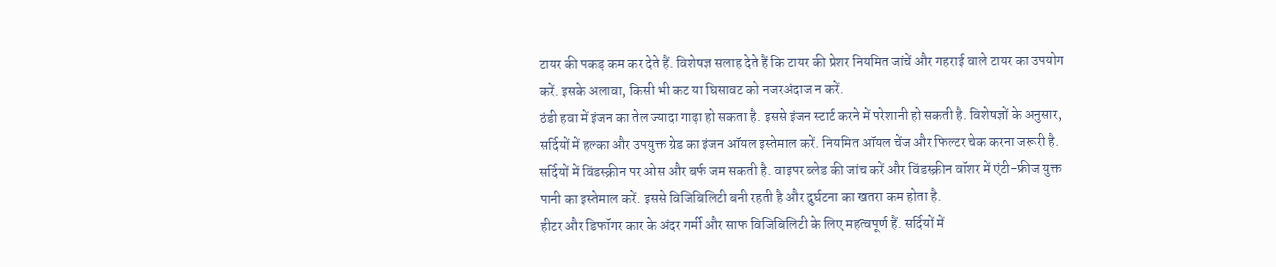टायर की पकड़ कम कर देते हैं. विशेषज्ञ सलाह देते हैं कि टायर की प्रेशर नियमित जांचें और गहराई वाले टायर का उपयोग करें. इसके अलावा, किसी भी कट या घिसावट को नजरअंदाज न करें.
ठंडी हवा में इंजन का तेल ज्यादा गाढ़ा हो सकता है. इससे इंजन स्टार्ट करने में परेशानी हो सकती है. विशेषज्ञों के अनुसार, सर्दियों में हल्का और उपयुक्त ग्रेड का इंजन ऑयल इस्तेमाल करें. नियमित ऑयल चेंज और फिल्टर चेक करना जरूरी है.
सर्दियों में विंडस्क्रीन पर ओस और बर्फ जम सकती है. वाइपर ब्लेड की जांच करें और विंडस्क्रीन वॉशर में एंटी-फ्रीज युक्त पानी का इस्तेमाल करें. इससे विजिबिलिटी बनी रहती है और दुर्घटना का खतरा कम होता है.
हीटर और डिफॉगर कार के अंदर गर्मी और साफ विजिबिलिटी के लिए महत्वपूर्ण हैं. सर्दियों में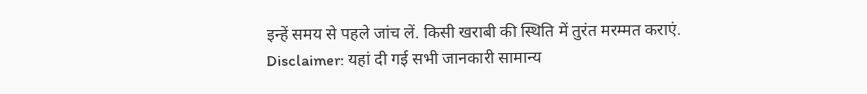इन्हें समय से पहले जांच लें. किसी खराबी की स्थिति में तुरंत मरम्मत कराएं.
Disclaimer: यहां दी गई सभी जानकारी सामान्य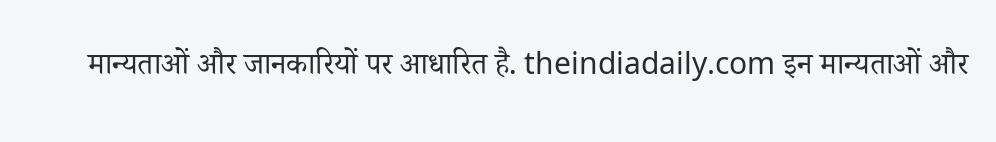मान्यताओं और जानकारियों पर आधारित है. theindiadaily.com इन मान्यताओं और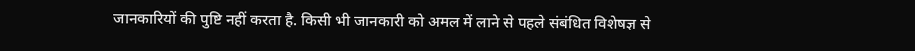जानकारियों की पुष्टि नहीं करता है. किसी भी जानकारी को अमल में लाने से पहले संबंधित विशेषज्ञ से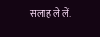सलाह ले लें.